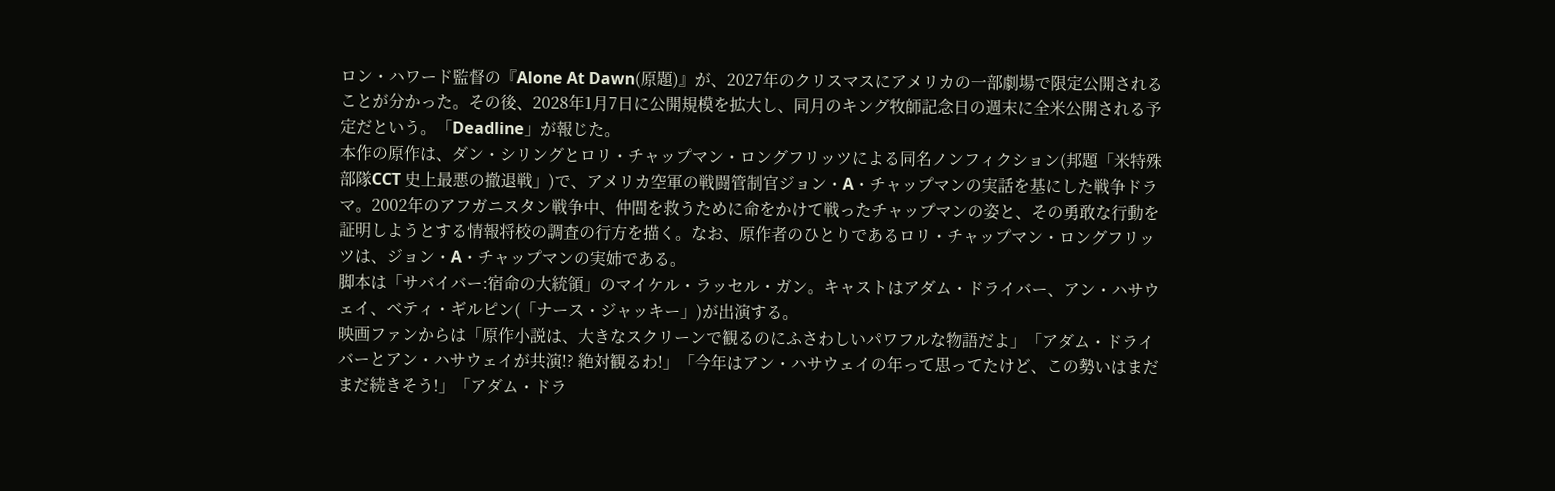ロン・ハワード監督の『Alone At Dawn(原題)』が、2027年のクリスマスにアメリカの一部劇場で限定公開されることが分かった。その後、2028年1月7日に公開規模を拡大し、同月のキング牧師記念日の週末に全米公開される予定だという。「Deadline」が報じた。
本作の原作は、ダン・シリングとロリ・チャップマン・ロングフリッツによる同名ノンフィクション(邦題「米特殊部隊CCT 史上最悪の撤退戦」)で、アメリカ空軍の戦闘管制官ジョン・A・チャップマンの実話を基にした戦争ドラマ。2002年のアフガニスタン戦争中、仲間を救うために命をかけて戦ったチャップマンの姿と、その勇敢な行動を証明しようとする情報将校の調査の行方を描く。なお、原作者のひとりであるロリ・チャップマン・ロングフリッツは、ジョン・A・チャップマンの実姉である。
脚本は「サバイバー:宿命の大統領」のマイケル・ラッセル・ガン。キャストはアダム・ドライバー、アン・ハサウェイ、ベティ・ギルピン(「ナース・ジャッキー」)が出演する。
映画ファンからは「原作小説は、大きなスクリーンで観るのにふさわしいパワフルな物語だよ」「アダム・ドライバーとアン・ハサウェイが共演!? 絶対観るわ!」「今年はアン・ハサウェイの年って思ってたけど、この勢いはまだまだ続きそう!」「アダム・ドラ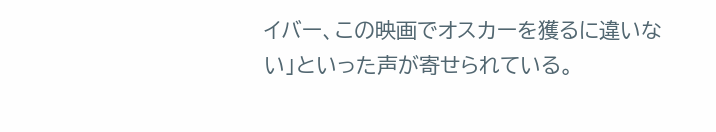イバー、この映画でオスカーを獲るに違いない」といった声が寄せられている。